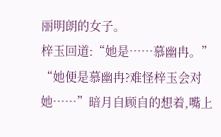丽明朗的女子。
梓玉回道:“她是……慕幽冉。”
“她便是慕幽冉?难怪梓玉会对她……”暗月自顾自的想着,嘴上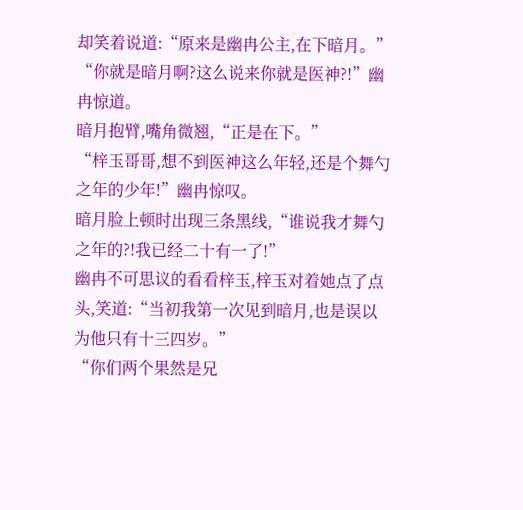却笑着说道:“原来是幽冉公主,在下暗月。”
“你就是暗月啊?这么说来你就是医神?!”幽冉惊道。
暗月抱臂,嘴角微翘,“正是在下。”
“梓玉哥哥,想不到医神这么年轻,还是个舞勺之年的少年!”幽冉惊叹。
暗月脸上顿时出现三条黑线,“谁说我才舞勺之年的?!我已经二十有一了!”
幽冉不可思议的看看梓玉,梓玉对着她点了点头,笑道:“当初我第一次见到暗月,也是误以为他只有十三四岁。”
“你们两个果然是兄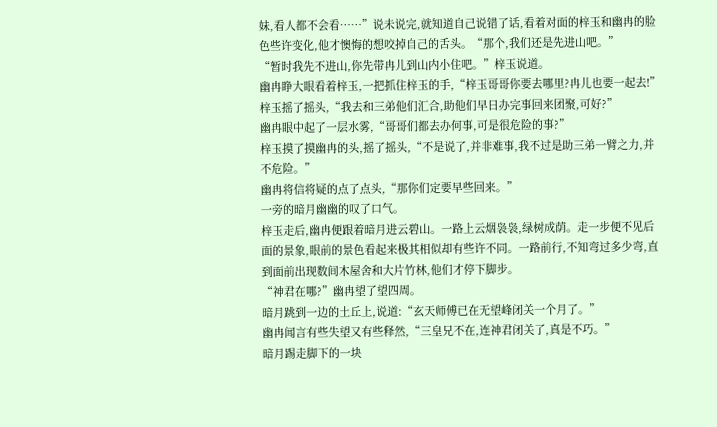妹,看人都不会看……”说未说完,就知道自己说错了话,看着对面的梓玉和幽冉的脸色些许变化,他才懊悔的想咬掉自己的舌头。“那个,我们还是先进山吧。”
“暂时我先不进山,你先带冉儿到山内小住吧。”梓玉说道。
幽冉睁大眼看着梓玉,一把抓住梓玉的手,“梓玉哥哥你要去哪里?冉儿也要一起去!”
梓玉摇了摇头,“我去和三弟他们汇合,助他们早日办完事回来团聚,可好?”
幽冉眼中起了一层水雾,“哥哥们都去办何事,可是很危险的事?”
梓玉摸了摸幽冉的头,摇了摇头,“不是说了,并非难事,我不过是助三弟一臂之力,并不危险。”
幽冉将信将疑的点了点头,“那你们定要早些回来。”
一旁的暗月幽幽的叹了口气。
梓玉走后,幽冉便跟着暗月进云碧山。一路上云烟袅袅,绿树成荫。走一步便不见后面的景象,眼前的景色看起来极其相似却有些许不同。一路前行,不知弯过多少弯,直到面前出现数间木屋舍和大片竹林,他们才停下脚步。
“神君在哪?”幽冉望了望四周。
暗月跳到一边的土丘上,说道:“玄天师傅已在无望峰闭关一个月了。”
幽冉闻言有些失望又有些释然,“三皇兄不在,连神君闭关了,真是不巧。”
暗月踢走脚下的一块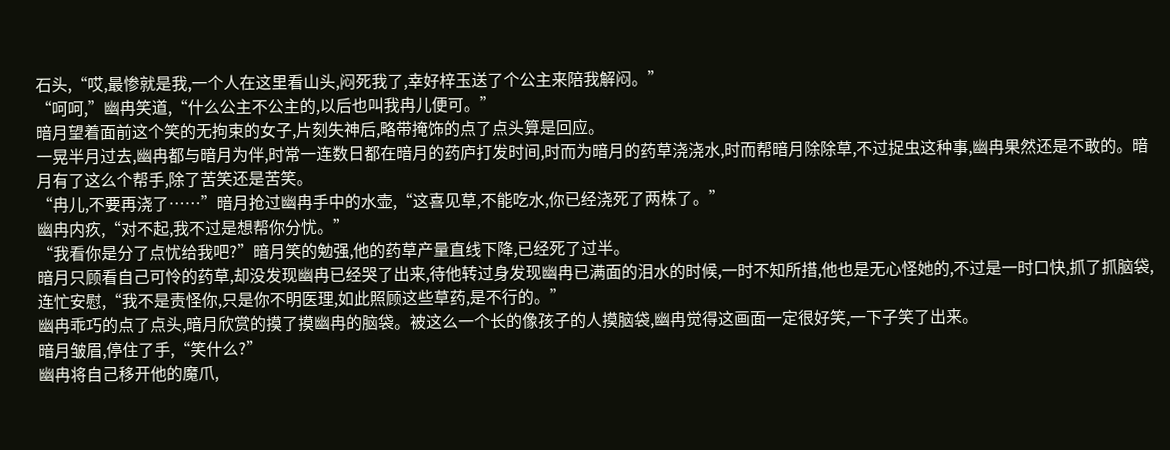石头,“哎,最惨就是我,一个人在这里看山头,闷死我了,幸好梓玉送了个公主来陪我解闷。”
“呵呵,”幽冉笑道,“什么公主不公主的,以后也叫我冉儿便可。”
暗月望着面前这个笑的无拘束的女子,片刻失神后,略带掩饰的点了点头算是回应。
一晃半月过去,幽冉都与暗月为伴,时常一连数日都在暗月的药庐打发时间,时而为暗月的药草浇浇水,时而帮暗月除除草,不过捉虫这种事,幽冉果然还是不敢的。暗月有了这么个帮手,除了苦笑还是苦笑。
“冉儿,不要再浇了……”暗月抢过幽冉手中的水壶,“这喜见草,不能吃水,你已经浇死了两株了。”
幽冉内疚,“对不起,我不过是想帮你分忧。”
“我看你是分了点忧给我吧?”暗月笑的勉强,他的药草产量直线下降,已经死了过半。
暗月只顾看自己可怜的药草,却没发现幽冉已经哭了出来,待他转过身发现幽冉已满面的泪水的时候,一时不知所措,他也是无心怪她的,不过是一时口快,抓了抓脑袋,连忙安慰,“我不是责怪你,只是你不明医理,如此照顾这些草药,是不行的。”
幽冉乖巧的点了点头,暗月欣赏的摸了摸幽冉的脑袋。被这么一个长的像孩子的人摸脑袋,幽冉觉得这画面一定很好笑,一下子笑了出来。
暗月皱眉,停住了手,“笑什么?”
幽冉将自己移开他的魔爪,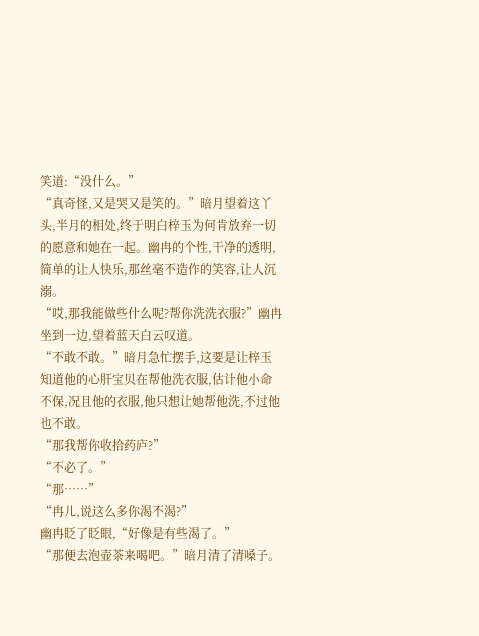笑道:“没什么。”
“真奇怪,又是哭又是笑的。”暗月望着这丫头,半月的相处,终于明白梓玉为何肯放弃一切的愿意和她在一起。幽冉的个性,干净的透明,简单的让人快乐,那丝毫不造作的笑容,让人沉溺。
“哎,那我能做些什么呢?帮你洗洗衣服?”幽冉坐到一边,望着蓝天白云叹道。
“不敢不敢。”暗月急忙摆手,这要是让梓玉知道他的心肝宝贝在帮他洗衣服,估计他小命不保,况且他的衣服,他只想让她帮他洗,不过他也不敢。
“那我帮你收拾药庐?”
“不必了。”
“那……”
“冉儿,说这么多你渴不渴?”
幽冉眨了眨眼,“好像是有些渴了。”
“那便去泡壶茶来喝吧。”暗月清了清嗓子。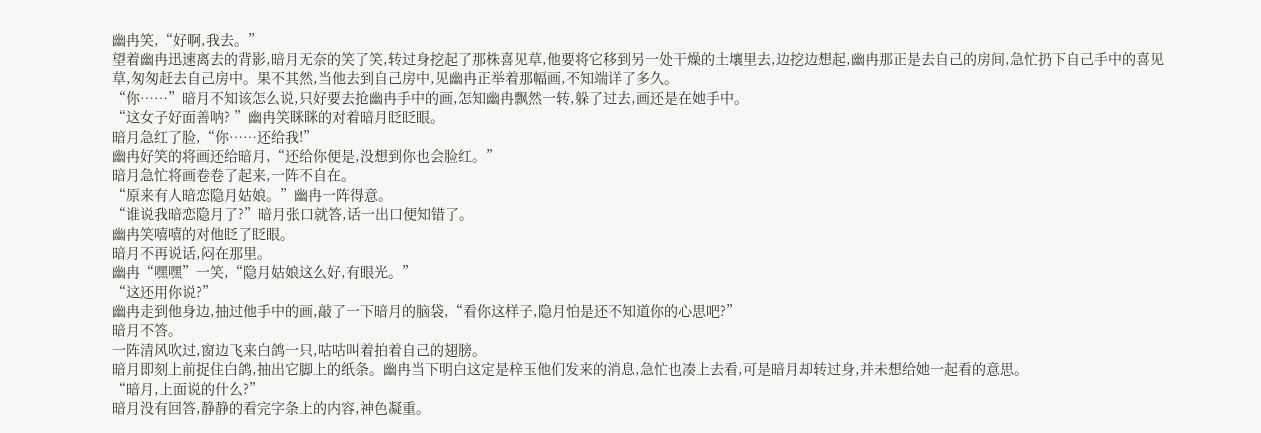幽冉笑,“好啊,我去。”
望着幽冉迅速离去的背影,暗月无奈的笑了笑,转过身挖起了那株喜见草,他要将它移到另一处干燥的土壤里去,边挖边想起,幽冉那正是去自己的房间,急忙扔下自己手中的喜见草,匆匆赶去自己房中。果不其然,当他去到自己房中,见幽冉正举着那幅画,不知端详了多久。
“你……”暗月不知该怎么说,只好要去抢幽冉手中的画,怎知幽冉飘然一转,躲了过去,画还是在她手中。
“这女子好面善呐? ”幽冉笑眯眯的对着暗月眨眨眼。
暗月急红了脸,“你……还给我!”
幽冉好笑的将画还给暗月,“还给你便是,没想到你也会脸红。”
暗月急忙将画卷卷了起来,一阵不自在。
“原来有人暗恋隐月姑娘。”幽冉一阵得意。
“谁说我暗恋隐月了?”暗月张口就答,话一出口便知错了。
幽冉笑嘻嘻的对他眨了眨眼。
暗月不再说话,闷在那里。
幽冉“嘿嘿”一笑,“隐月姑娘这么好,有眼光。”
“这还用你说?”
幽冉走到他身边,抽过他手中的画,敲了一下暗月的脑袋,“看你这样子,隐月怕是还不知道你的心思吧?”
暗月不答。
一阵清风吹过,窗边飞来白鸽一只,咕咕叫着拍着自己的翅膀。
暗月即刻上前捉住白鸽,抽出它脚上的纸条。幽冉当下明白这定是梓玉他们发来的消息,急忙也凑上去看,可是暗月却转过身,并未想给她一起看的意思。
“暗月,上面说的什么?”
暗月没有回答,静静的看完字条上的内容,神色凝重。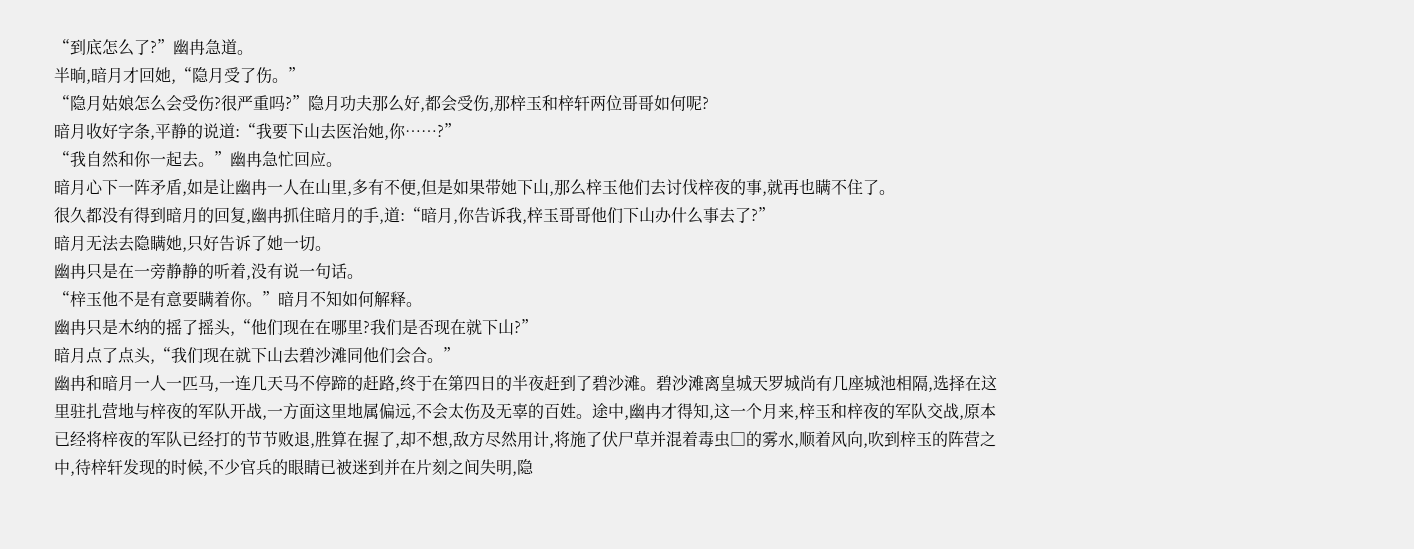“到底怎么了?”幽冉急道。
半晌,暗月才回她,“隐月受了伤。”
“隐月姑娘怎么会受伤?很严重吗?”隐月功夫那么好,都会受伤,那梓玉和梓轩两位哥哥如何呢?
暗月收好字条,平静的说道:“我要下山去医治她,你……?”
“我自然和你一起去。”幽冉急忙回应。
暗月心下一阵矛盾,如是让幽冉一人在山里,多有不便,但是如果带她下山,那么梓玉他们去讨伐梓夜的事,就再也瞒不住了。
很久都没有得到暗月的回复,幽冉抓住暗月的手,道:“暗月,你告诉我,梓玉哥哥他们下山办什么事去了?”
暗月无法去隐瞒她,只好告诉了她一切。
幽冉只是在一旁静静的听着,没有说一句话。
“梓玉他不是有意要瞒着你。”暗月不知如何解释。
幽冉只是木纳的摇了摇头,“他们现在在哪里?我们是否现在就下山?”
暗月点了点头,“我们现在就下山去碧沙滩同他们会合。”
幽冉和暗月一人一匹马,一连几天马不停蹄的赶路,终于在第四日的半夜赶到了碧沙滩。碧沙滩离皇城天罗城尚有几座城池相隔,选择在这里驻扎营地与梓夜的军队开战,一方面这里地属偏远,不会太伤及无辜的百姓。途中,幽冉才得知,这一个月来,梓玉和梓夜的军队交战,原本已经将梓夜的军队已经打的节节败退,胜算在握了,却不想,敌方尽然用计,将施了伏尸草并混着毒虫□的雾水,顺着风向,吹到梓玉的阵营之中,待梓轩发现的时候,不少官兵的眼睛已被迷到并在片刻之间失明,隐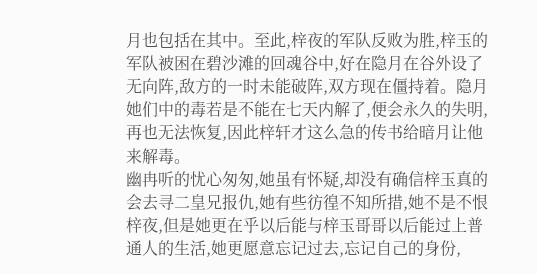月也包括在其中。至此,梓夜的军队反败为胜,梓玉的军队被困在碧沙滩的回魂谷中,好在隐月在谷外设了无向阵,敌方的一时未能破阵,双方现在僵持着。隐月她们中的毒若是不能在七天内解了,便会永久的失明,再也无法恢复,因此梓轩才这么急的传书给暗月让他来解毒。
幽冉听的忧心匆匆,她虽有怀疑,却没有确信梓玉真的会去寻二皇兄报仇,她有些彷徨不知所措,她不是不恨梓夜,但是她更在乎以后能与梓玉哥哥以后能过上普通人的生活,她更愿意忘记过去,忘记自己的身份,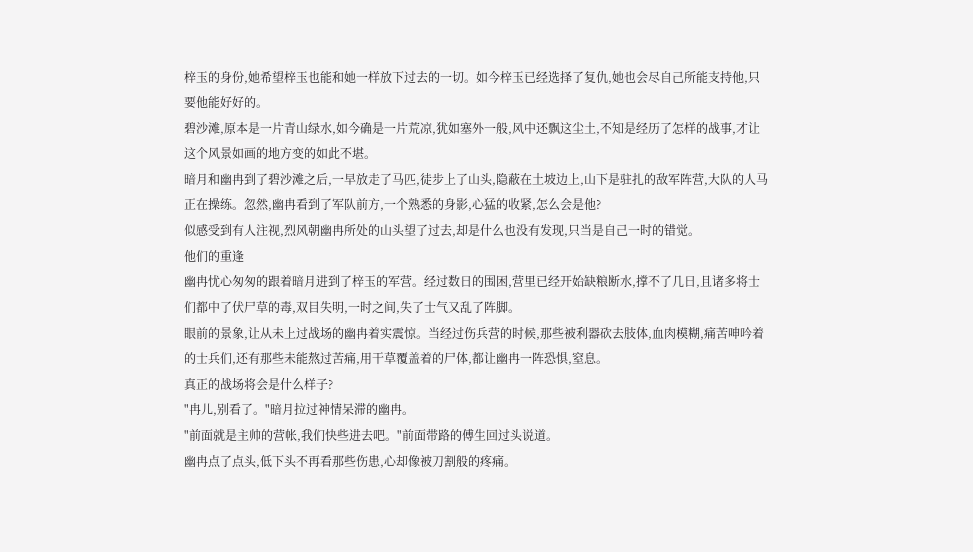梓玉的身份,她希望梓玉也能和她一样放下过去的一切。如今梓玉已经选择了复仇,她也会尽自己所能支持他,只要他能好好的。
碧沙滩,原本是一片青山绿水,如今确是一片荒凉,犹如塞外一般,风中还飘这尘土,不知是经历了怎样的战事,才让这个风景如画的地方变的如此不堪。
暗月和幽冉到了碧沙滩之后,一早放走了马匹,徒步上了山头,隐蔽在土坡边上,山下是驻扎的敌军阵营,大队的人马正在操练。忽然,幽冉看到了军队前方,一个熟悉的身影,心猛的收紧,怎么会是他?
似感受到有人注视,烈风朝幽冉所处的山头望了过去,却是什么也没有发现,只当是自己一时的错觉。
他们的重逢
幽冉忧心匆匆的跟着暗月进到了梓玉的军营。经过数日的围困,营里已经开始缺粮断水,撑不了几日,且诸多将士们都中了伏尸草的毒,双目失明,一时之间,失了士气又乱了阵脚。
眼前的景象,让从未上过战场的幽冉着实震惊。当经过伤兵营的时候,那些被利器砍去肢体,血肉模糊,痛苦呻吟着的士兵们,还有那些未能熬过苦痛,用干草覆盖着的尸体,都让幽冉一阵恐惧,窒息。
真正的战场将会是什么样子?
"冉儿,别看了。"暗月拉过神情呆滞的幽冉。
"前面就是主帅的营帐,我们快些进去吧。"前面带路的傅生回过头说道。
幽冉点了点头,低下头不再看那些伤患,心却像被刀割般的疼痛。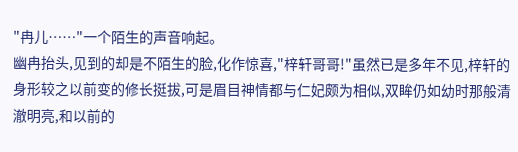"冉儿……"一个陌生的声音响起。
幽冉抬头,见到的却是不陌生的脸,化作惊喜,"梓轩哥哥!"虽然已是多年不见,梓轩的身形较之以前变的修长挺拔,可是眉目神情都与仁妃颇为相似,双眸仍如幼时那般清澈明亮,和以前的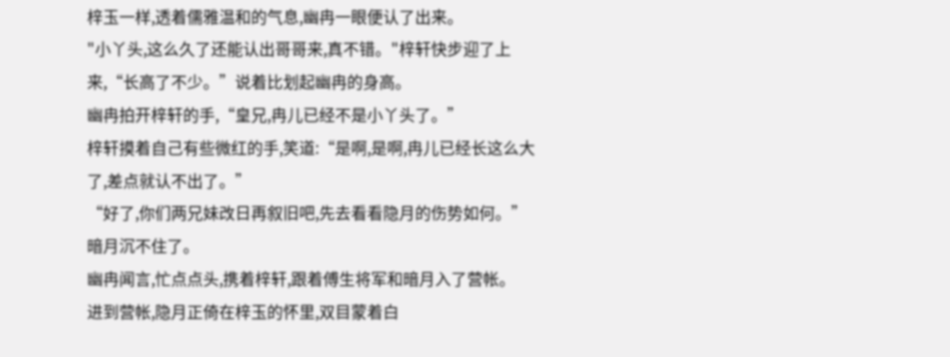梓玉一样,透着儒雅温和的气息,幽冉一眼便认了出来。
"小丫头,这么久了还能认出哥哥来,真不错。"梓轩快步迎了上来,“长高了不少。”说着比划起幽冉的身高。
幽冉拍开梓轩的手,“皇兄,冉儿已经不是小丫头了。”
梓轩摸着自己有些微红的手,笑道:“是啊,是啊,冉儿已经长这么大了,差点就认不出了。”
“好了,你们两兄妹改日再叙旧吧,先去看看隐月的伤势如何。”暗月沉不住了。
幽冉闻言,忙点点头,携着梓轩,跟着傅生将军和暗月入了营帐。
进到营帐,隐月正倚在梓玉的怀里,双目蒙着白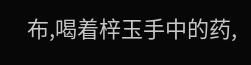布,喝着梓玉手中的药,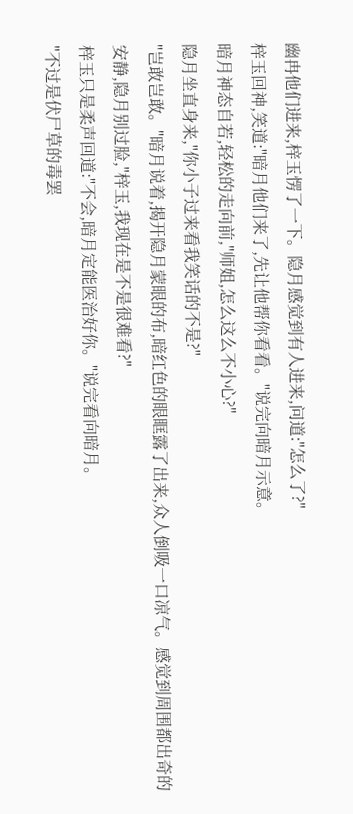幽冉他们进来,梓玉愣了一下。隐月感觉到有人进来,问道:"怎么了?"
梓玉回神,笑道:"暗月他们来了,先让他帮你看看。"说完向暗月示意。
暗月神态自若,轻松的走向前,"师姐,怎么这么不小心?"
隐月坐直身来,"你小子过来看我笑话的不是?"
"岂敢岂敢。"暗月说着,揭开隐月蒙眼的布,暗红色的眼眶露了出来,众人倒吸一口凉气。感觉到周围都出奇的安静,隐月别过脸,"梓玉,我现在是不是很难看?"
梓玉只是柔声回道:"不会,暗月定能医治好你。"说完看向暗月。
"不过是伏尸草的毒罢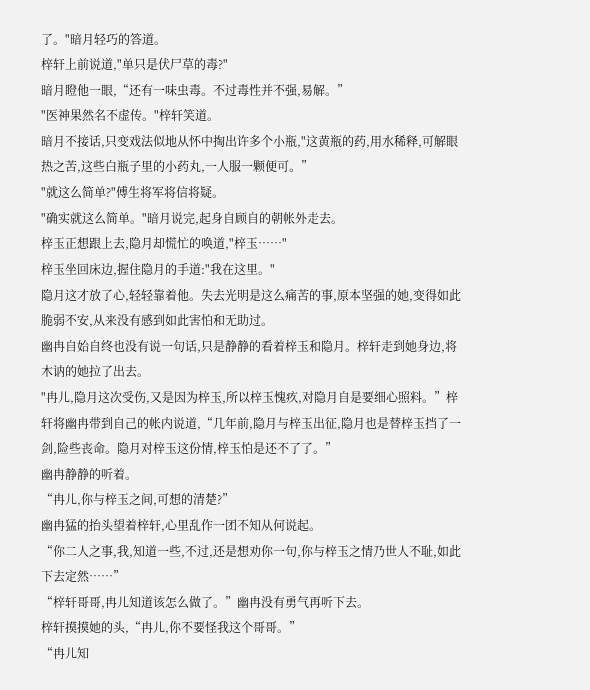了。"暗月轻巧的答道。
梓轩上前说道,"单只是伏尸草的毒?"
暗月瞪他一眼,“还有一味虫毒。不过毒性并不强,易解。”
"医神果然名不虚传。"梓轩笑道。
暗月不接话,只变戏法似地从怀中掏出许多个小瓶,"这黄瓶的药,用水稀释,可解眼热之苦,这些白瓶子里的小药丸,一人服一颗便可。”
"就这么简单?"傅生将军将信将疑。
"确实就这么简单。"暗月说完,起身自顾自的朝帐外走去。
梓玉正想跟上去,隐月却慌忙的唤道,"梓玉……"
梓玉坐回床边,握住隐月的手道:"我在这里。"
隐月这才放了心,轻轻靠着他。失去光明是这么痛苦的事,原本坚强的她,变得如此脆弱不安,从来没有感到如此害怕和无助过。
幽冉自始自终也没有说一句话,只是静静的看着梓玉和隐月。梓轩走到她身边,将木讷的她拉了出去。
"冉儿,隐月这次受伤,又是因为梓玉,所以梓玉愧疚,对隐月自是要细心照料。”梓轩将幽冉带到自己的帐内说道,“几年前,隐月与梓玉出征,隐月也是替梓玉挡了一剑,险些丧命。隐月对梓玉这份情,梓玉怕是还不了了。”
幽冉静静的听着。
“冉儿,你与梓玉之间,可想的清楚?”
幽冉猛的抬头望着梓轩,心里乱作一团不知从何说起。
“你二人之事,我,知道一些,不过,还是想劝你一句,你与梓玉之情乃世人不耻,如此下去定然……”
“梓轩哥哥,冉儿知道该怎么做了。”幽冉没有勇气再听下去。
梓轩摸摸她的头,“冉儿,你不要怪我这个哥哥。”
“冉儿知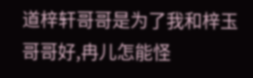道梓轩哥哥是为了我和梓玉哥哥好,冉儿怎能怪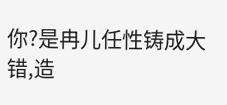你?是冉儿任性铸成大错,造